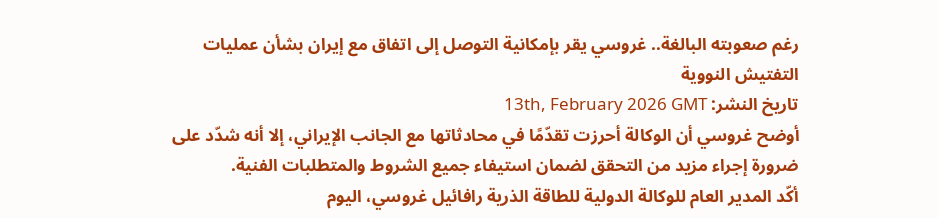رغم صعوبته البالغة.. غروسي يقر بإمكانية التوصل إلى اتفاق مع إيران بشأن عمليات التفتيش النووية
تاريخ النشر: 13th, February 2026 GMT
أوضح غروسي أن الوكالة أحرزت تقدّمًا في محادثاتها مع الجانب الإيراني، إلا أنه شدّد على ضرورة إجراء مزيد من التحقق لضمان استيفاء جميع الشروط والمتطلبات الفنية.
أكّد المدير العام للوكالة الدولية للطاقة الذرية رافائيل غروسي، اليوم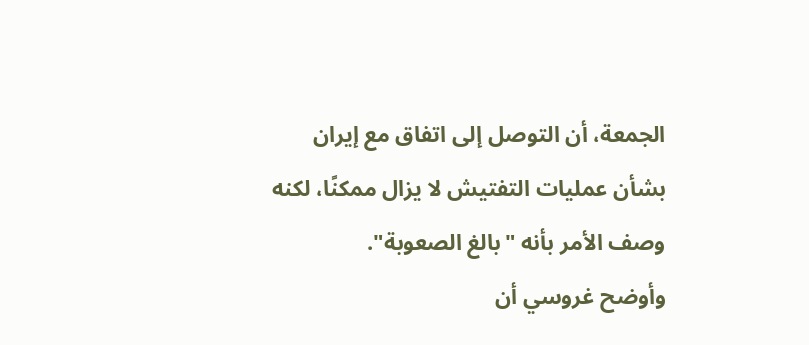الجمعة، أن التوصل إلى اتفاق مع إيران بشأن عمليات التفتيش لا يزال ممكنًا، لكنه وصف الأمر بأنه "بالغ الصعوبة".
وأوضح غروسي أن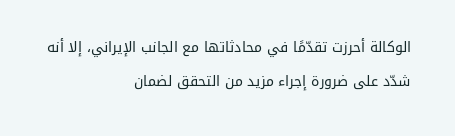الوكالة أحرزت تقدّمًا في محادثاتها مع الجانب الإيراني، إلا أنه شدّد على ضرورة إجراء مزيد من التحقق لضمان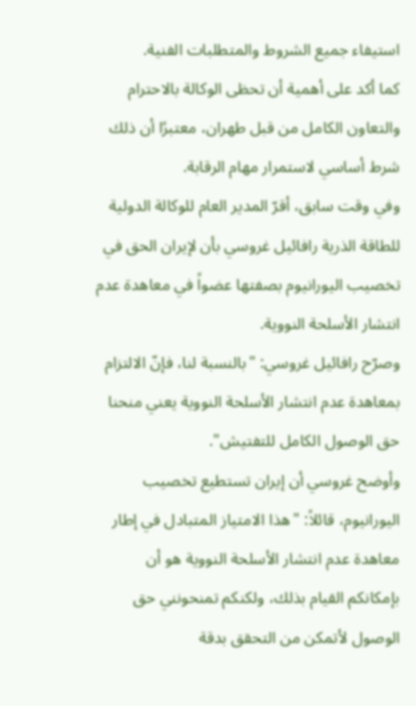استيفاء جميع الشروط والمتطلبات الفنية.
كما أكد على أهمية أن تحظى الوكالة بالاحترام والتعاون الكامل من قبل طهران، معتبرًا أن ذلك شرط أساسي لاستمرار مهام الرقابة.
وفي وقت سابق، أقرّ المدير العام للوكالة الدولية للطاقة الذرية رافائيل غروسي بأن لإيران الحق في تخصيب اليورانيوم بصفتها عضواً في معاهدة عدم انتشار الأسلحة النووية.
وصرّح رافائيل غروسي: "بالنسبة لنا، فإنّ الالتزام بمعاهدة عدم انتشار الأسلحة النووية يعني منحنا حق الوصول الكامل للتفتيش".
وأوضح غروسي أن إيران تستطيع تخصيب اليورانيوم، قائلاً: "هذا الامتياز المتبادل في إطار معاهدة عدم انتشار الأسلحة النووية هو أن بإمكانكم القيام بذلك، ولكنكم تمنحونني حق الوصول لأتمكن من التحقق بدقة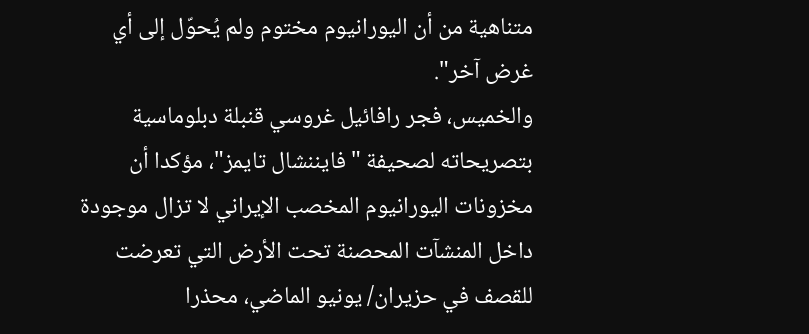متناهية من أن اليورانيوم مختوم ولم يُحوّل إلى أي غرض آخر".
والخميس، فجر رافائيل غروسي قنبلة دبلوماسية بتصريحاته لصحيفة "فايننشال تايمز"، مؤكدا أن مخزونات اليورانيوم المخصب الإيراني لا تزال موجودة داخل المنشآت المحصنة تحت الأرض التي تعرضت للقصف في حزيران/ يونيو الماضي، محذرا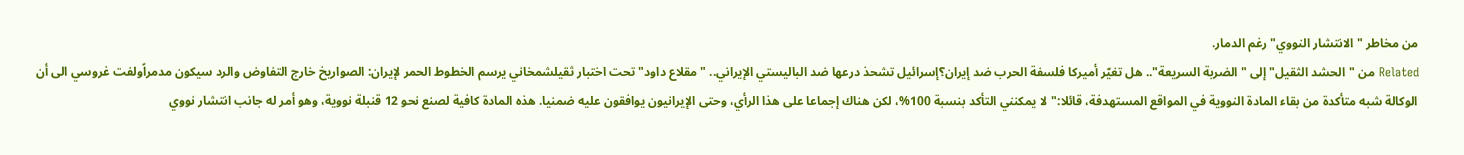من مخاطر "الانتشار النووي" رغم الدمار.
Related من "الحشد الثقيل" إلى "الضربة السريعة".. هل تغيّر أميركا فلسفة الحرب ضد إيران؟إسرائيل تشحذ درعها ضد الباليستي الإيراني.. "مقلاع داود" تحت اختبار ثقيلشمخاني يرسم الخطوط الحمر لإيران: الصواريخ خارج التفاوض والرد سيكون مدمراًولفت غروسي الى أن الوكالة شبه متأكدة من بقاء المادة النووية في المواقع المستهدفة، قائلا:"لا يمكنني التأكد بنسبة 100%، لكن هناك إجماعا على هذا الرأي، وحتى الإيرانيون يوافقون عليه ضمنيا. هذه المادة كافية لصنع نحو 12 قنبلة نووية، وهو أمر له جانب انتشار نووي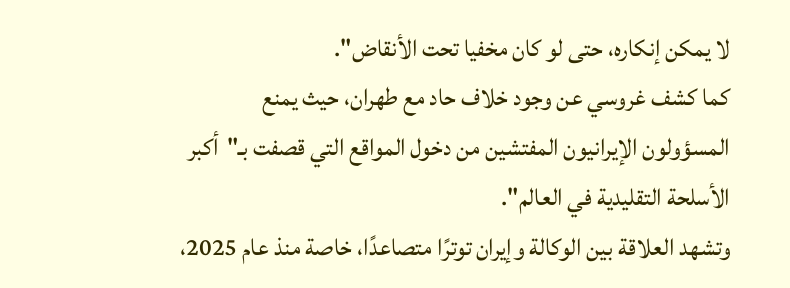لا يمكن إنكاره، حتى لو كان مخفيا تحت الأنقاض".
كما كشف غروسي عن وجود خلاف حاد مع طهران، حيث يمنع المسؤولون الإيرانيون المفتشين من دخول المواقع التي قصفت بـ"أكبر الأسلحة التقليدية في العالم".
وتشهد العلاقة بين الوكالة وإيران توترًا متصاعدًا، خاصة منذ عام 2025،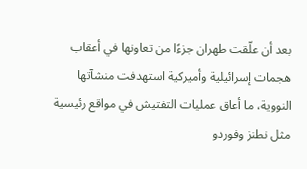بعد أن علّقت طهران جزءًا من تعاونها في أعقاب هجمات إسرائيلية وأميركية استهدفت منشآتها النووية، ما أعاق عمليات التفتيش في مواقع رئيسية مثل نطنز وفوردو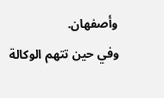وأصفهان.
وفي حين تتهم الوكالة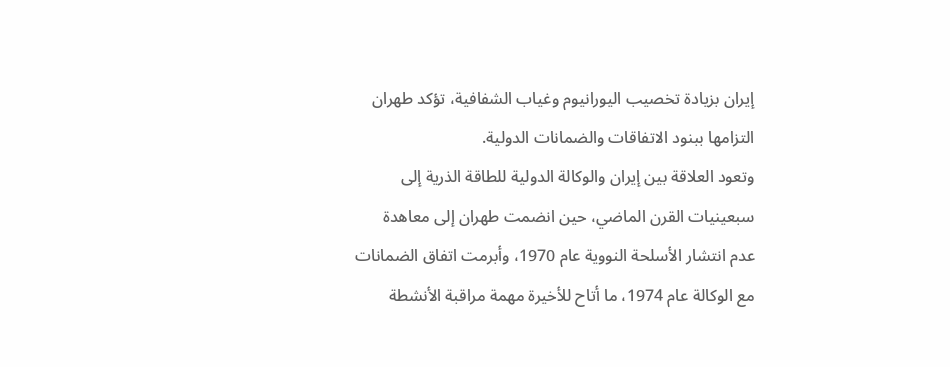إيران بزيادة تخصيب اليورانيوم وغياب الشفافية، تؤكد طهران التزامها ببنود الاتفاقات والضمانات الدولية.
وتعود العلاقة بين إيران والوكالة الدولية للطاقة الذرية إلى سبعينيات القرن الماضي، حين انضمت طهران إلى معاهدة عدم انتشار الأسلحة النووية عام 1970، وأبرمت اتفاق الضمانات مع الوكالة عام 1974، ما أتاح للأخيرة مهمة مراقبة الأنشطة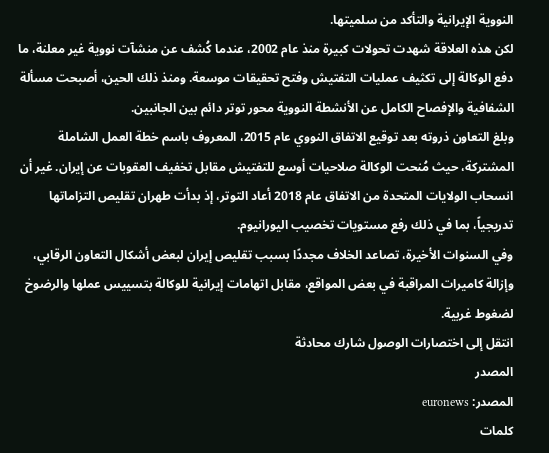النووية الإيرانية والتأكد من سلميتها.
لكن هذه العلاقة شهدت تحولات كبيرة منذ عام 2002، عندما كُشف عن منشآت نووية غير معلنة، ما دفع الوكالة إلى تكثيف عمليات التفتيش وفتح تحقيقات موسعة. ومنذ ذلك الحين، أصبحت مسألة الشفافية والإفصاح الكامل عن الأنشطة النووية محور توتر دائم بين الجانبين.
وبلغ التعاون ذروته بعد توقيع الاتفاق النووي عام 2015، المعروف باسم خطة العمل الشاملة المشتركة، حيث مُنحت الوكالة صلاحيات أوسع للتفتيش مقابل تخفيف العقوبات عن إيران. غير أن انسحاب الولايات المتحدة من الاتفاق عام 2018 أعاد التوتر، إذ بدأت طهران تقليص التزاماتها تدريجياً، بما في ذلك رفع مستويات تخصيب اليورانيوم.
وفي السنوات الأخيرة، تصاعد الخلاف مجددًا بسبب تقليص إيران لبعض أشكال التعاون الرقابي، وإزالة كاميرات المراقبة في بعض المواقع، مقابل اتهامات إيرانية للوكالة بتسييس عملها والرضوخ لضغوط غربية.
انتقل إلى اختصارات الوصول شارك محادثة
المصدر
المصدر: euronews
كلمات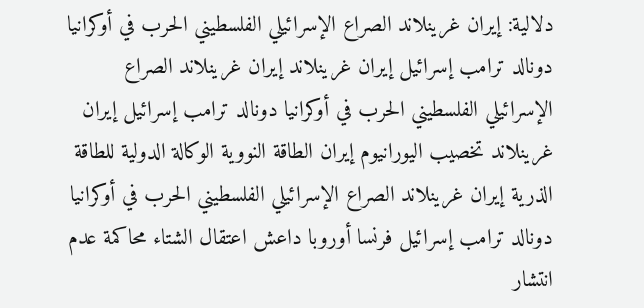دلالية: إيران غرينلاند الصراع الإسرائيلي الفلسطيني الحرب في أوكرانيا دونالد ترامب إسرائيل إيران غرينلاند إيران غرينلاند الصراع الإسرائيلي الفلسطيني الحرب في أوكرانيا دونالد ترامب إسرائيل إيران غرينلاند تخصيب اليورانيوم إيران الطاقة النووية الوكالة الدولية للطاقة الذرية إيران غرينلاند الصراع الإسرائيلي الفلسطيني الحرب في أوكرانيا دونالد ترامب إسرائيل فرنسا أوروبا داعش اعتقال الشتاء محاكمة عدم انتشار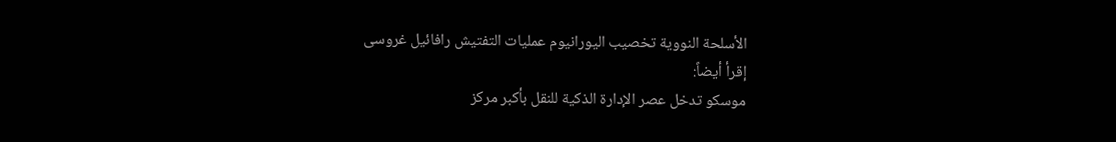الأسلحة النوویة تخصیب الیورانیوم عملیات التفتیش رافائیل غروسی
إقرأ أيضاً:
موسكو تدخل عصر الإدارة الذكية للنقل بأكبر مركز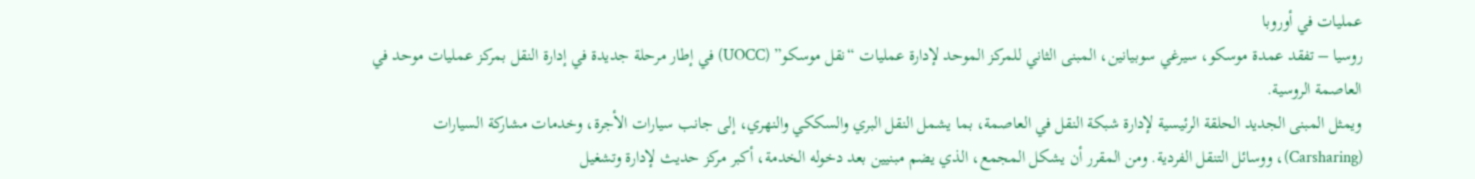عمليات في أوروبا
روسيا – تفقد عمدة موسكو، سيرغي سوبيانين، المبنى الثاني للمركز الموحد لإدارة عمليات “نقل موسكو” (UOCC) في إطار مرحلة جديدة في إدارة النقل بمركز عمليات موحد في العاصمة الروسية.
ويمثل المبنى الجديد الحلقة الرئيسية لإدارة شبكة النقل في العاصمة، بما يشمل النقل البري والسككي والنهري، إلى جانب سيارات الأجرة، وخدمات مشاركة السيارات (Carsharing)، ووسائل التنقل الفردية. ومن المقرر أن يشكل المجمع، الذي يضم مبنيين بعد دخوله الخدمة، أكبر مركز حديث لإدارة وتشغيل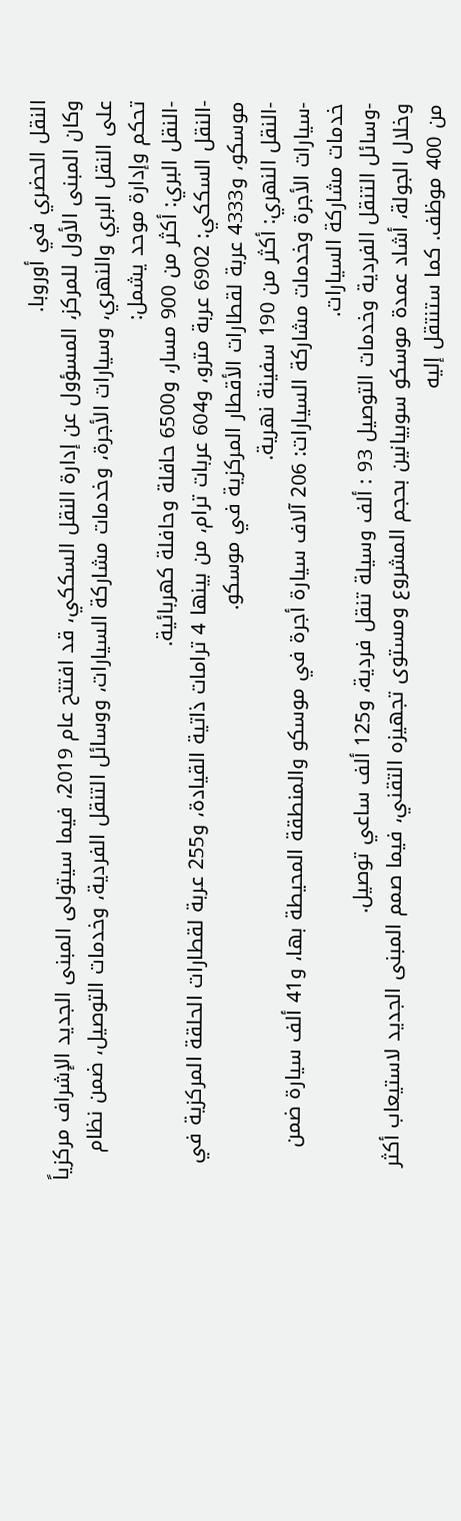النقل الحضري في أوروبا.
وكان المبنى الأول للمركز، المسؤول عن إدارة النقل السككي، قد افتتح عام 2019، فيما سيتولى المبنى الجديد الإشراف مركزياً على النقل البري والنهري، وسيارات الأجرة، وخدمات مشاركة السيارات، ووسائل التنقل الفردية، وخدمات التوصيل، ضمن نظام تحكم وإدارة موحد يشمل:
-النقل البري: أكثر من 900 مسار، و6500 حافلة وحافلة كهربائية.
-النقل السككي: 6902 عربة مترو، و604 عربات ترام، من بينها 4 ترامات ذاتية القيادة، و255 عربة لقطارات الحلقة المركزية في موسكو، و4333 عربة لقطارات الأقطار المركزية في موسكو.
-النقل النهري: أكثر من 190 سفينة نهرية.
-سيارات الأجرة وخدمات مشاركة السيارات: 206 آلاف سيارة أجرة في موسكو والمنطقة المحيطة بها، و41 ألف سيارة ضمن خدمات مشاركة السيارات.
-وسائل التنقل الفردية وخدمات التوصيل 93 : ألف وسيلة تنقل فردية، و125 ألف ساعي توصيل.
وخلال الجولة، أشاد عمدة موسكو سوبيانين بحجم المشروع ومستوى تجهيزه التقني، فيما صمم المبنى الجديد لاستيعاب أكثر من 400 موظف. كما ستنتقل إليه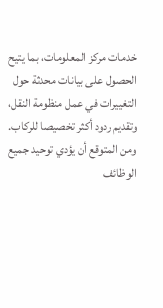خدمات مركز المعلومات، بما يتيح الحصول على بيانات محدثة حول التغييرات في عمل منظومة النقل، وتقديم ردود أكثر تخصيصا للركاب. ومن المتوقع أن يؤدي توحيد جميع الوظائف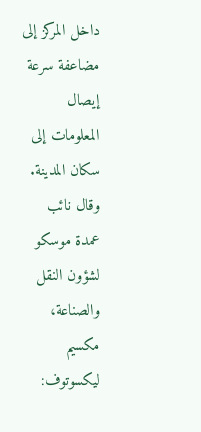داخل المركز إلى مضاعفة سرعة إيصال المعلومات إلى سكان المدينة.
وقال نائب عمدة موسكو لشؤون النقل والصناعة، مكسيم ليكسوتوف: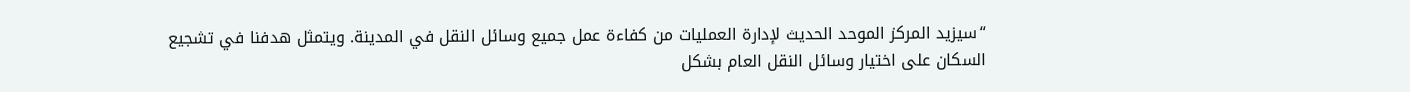“سيزيد المركز الموحد الحديث لإدارة العمليات من كفاءة عمل جميع وسائل النقل في المدينة. ويتمثل هدفنا في تشجيع السكان على اختيار وسائل النقل العام بشكل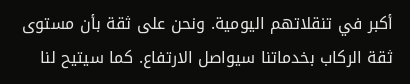أكبر في تنقلاتهم اليومية. ونحن على ثقة بأن مستوى ثقة الركاب بخدماتنا سيواصل الارتفاع. كما سيتيح لنا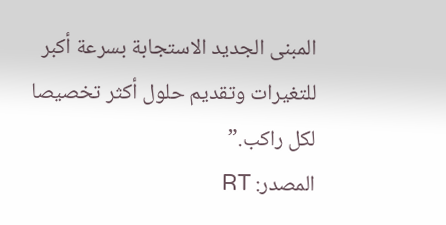المبنى الجديد الاستجابة بسرعة أكبر للتغيرات وتقديم حلول أكثر تخصيصا لكل راكب.”
المصدر: RT